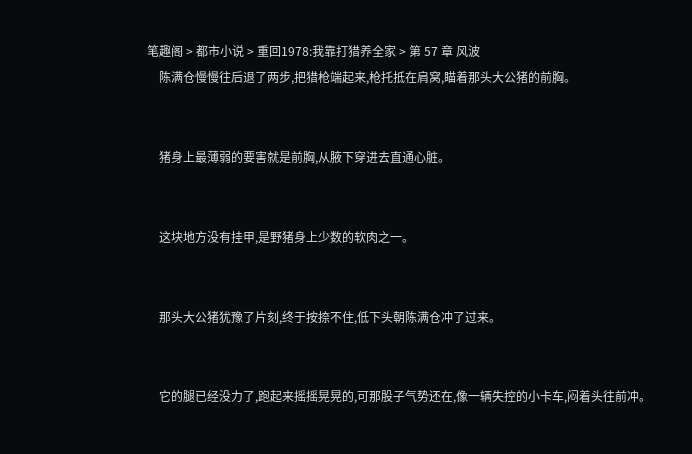笔趣阁 > 都市小说 > 重回1978:我靠打猎养全家 > 第 57 章 风波
    陈满仓慢慢往后退了两步,把猎枪端起来,枪托抵在肩窝,瞄着那头大公猪的前胸。


    猪身上最薄弱的要害就是前胸,从腋下穿进去直通心脏。


    这块地方没有挂甲,是野猪身上少数的软肉之一。


    那头大公猪犹豫了片刻,终于按捺不住,低下头朝陈满仓冲了过来。


    它的腿已经没力了,跑起来摇摇晃晃的,可那股子气势还在,像一辆失控的小卡车,闷着头往前冲。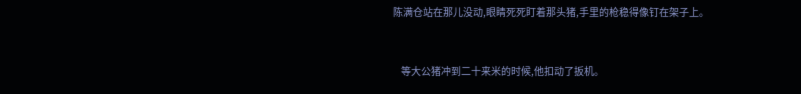陈满仓站在那儿没动,眼睛死死盯着那头猪,手里的枪稳得像钉在架子上。


    等大公猪冲到二十来米的时候,他扣动了扳机。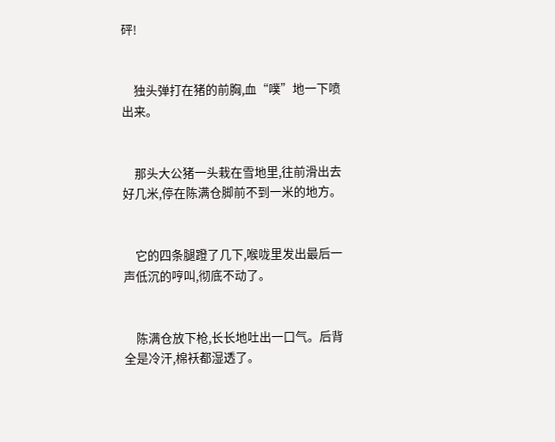砰!


    独头弹打在猪的前胸,血“噗”地一下喷出来。


    那头大公猪一头栽在雪地里,往前滑出去好几米,停在陈满仓脚前不到一米的地方。


    它的四条腿蹬了几下,喉咙里发出最后一声低沉的哼叫,彻底不动了。


    陈满仓放下枪,长长地吐出一口气。后背全是冷汗,棉袄都湿透了。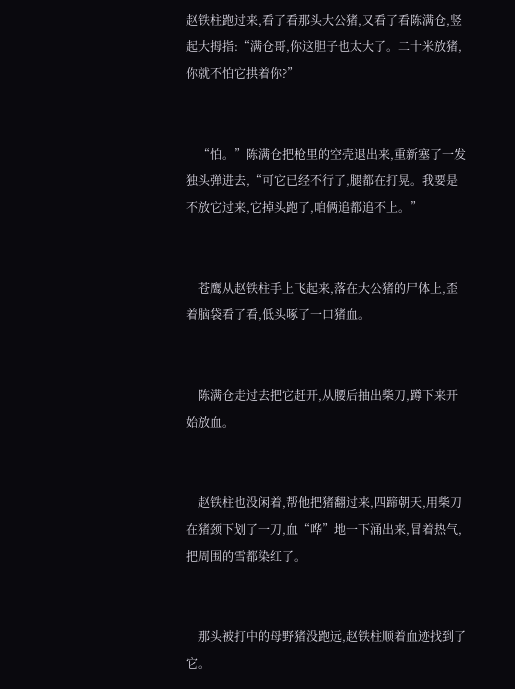赵铁柱跑过来,看了看那头大公猪,又看了看陈满仓,竖起大拇指:“满仓哥,你这胆子也太大了。二十米放猪,你就不怕它拱着你?”


    “怕。”陈满仓把枪里的空壳退出来,重新塞了一发独头弹进去,“可它已经不行了,腿都在打晃。我要是不放它过来,它掉头跑了,咱俩追都追不上。”


    苍鹰从赵铁柱手上飞起来,落在大公猪的尸体上,歪着脑袋看了看,低头啄了一口猪血。


    陈满仓走过去把它赶开,从腰后抽出柴刀,蹲下来开始放血。


    赵铁柱也没闲着,帮他把猪翻过来,四蹄朝天,用柴刀在猪颈下划了一刀,血“哗”地一下涌出来,冒着热气,把周围的雪都染红了。


    那头被打中的母野猪没跑远,赵铁柱顺着血迹找到了它。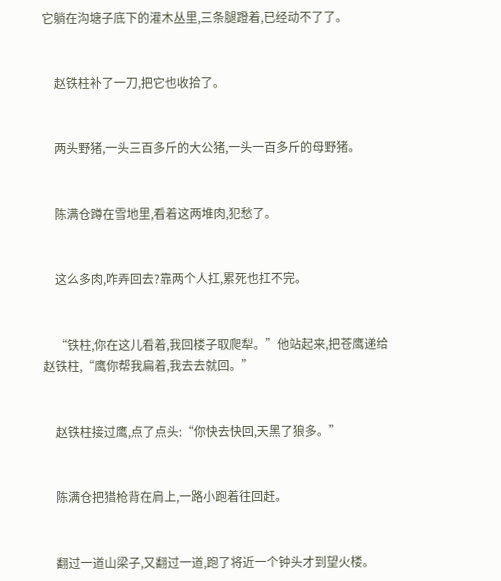它躺在沟塘子底下的灌木丛里,三条腿蹬着,已经动不了了。


    赵铁柱补了一刀,把它也收拾了。


    两头野猪,一头三百多斤的大公猪,一头一百多斤的母野猪。


    陈满仓蹲在雪地里,看着这两堆肉,犯愁了。


    这么多肉,咋弄回去?靠两个人扛,累死也扛不完。


    “铁柱,你在这儿看着,我回楼子取爬犁。”他站起来,把苍鹰递给赵铁柱,“鹰你帮我扁着,我去去就回。”


    赵铁柱接过鹰,点了点头:“你快去快回,天黑了狼多。”


    陈满仓把猎枪背在肩上,一路小跑着往回赶。


    翻过一道山梁子,又翻过一道,跑了将近一个钟头才到望火楼。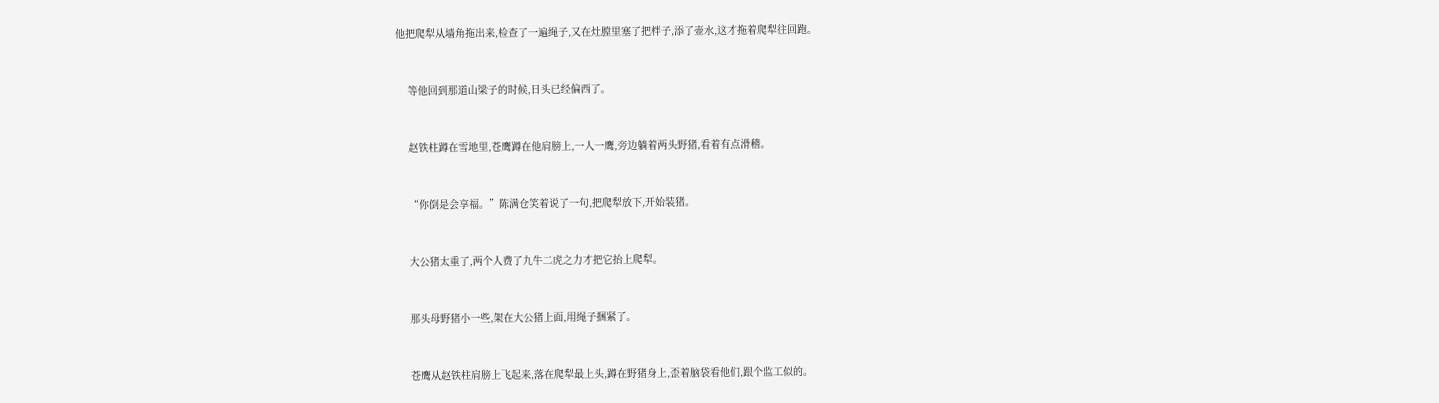他把爬犁从墙角拖出来,检查了一遍绳子,又在灶膛里塞了把柈子,添了壶水,这才拖着爬犁往回跑。


    等他回到那道山梁子的时候,日头已经偏西了。


    赵铁柱蹲在雪地里,苍鹰蹲在他肩膀上,一人一鹰,旁边躺着两头野猪,看着有点滑稽。


    “你倒是会享福。”陈满仓笑着说了一句,把爬犁放下,开始装猪。


    大公猪太重了,两个人费了九牛二虎之力才把它抬上爬犁。


    那头母野猪小一些,架在大公猪上面,用绳子捆紧了。


    苍鹰从赵铁柱肩膀上飞起来,落在爬犁最上头,蹲在野猪身上,歪着脑袋看他们,跟个监工似的。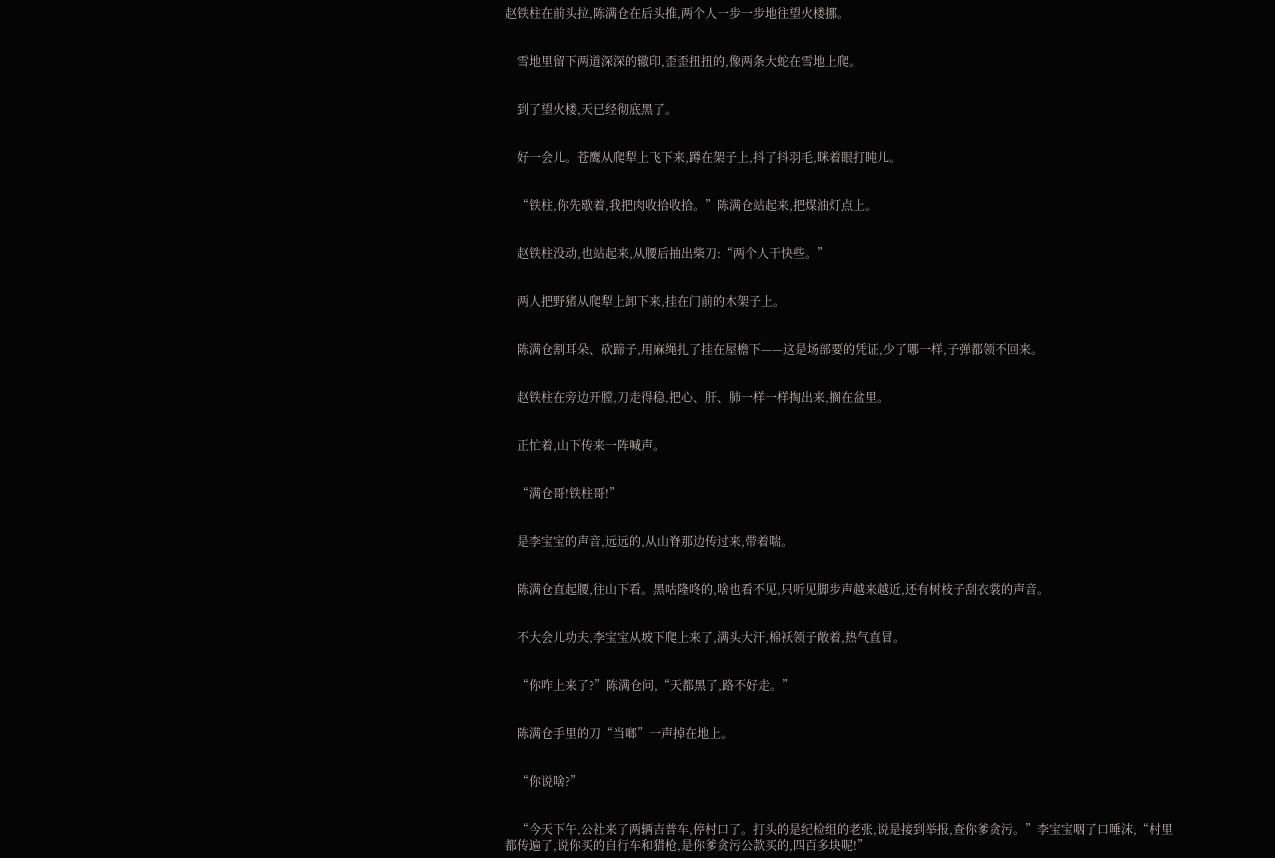赵铁柱在前头拉,陈满仓在后头推,两个人一步一步地往望火楼挪。


    雪地里留下两道深深的辙印,歪歪扭扭的,像两条大蛇在雪地上爬。


    到了望火楼,天已经彻底黑了。


    好一会儿。苍鹰从爬犁上飞下来,蹲在架子上,抖了抖羽毛,眯着眼打盹儿。


    “铁柱,你先歇着,我把肉收拾收拾。”陈满仓站起来,把煤油灯点上。


    赵铁柱没动,也站起来,从腰后抽出柴刀:“两个人干快些。”


    两人把野猪从爬犁上卸下来,挂在门前的木架子上。


    陈满仓割耳朵、砍蹄子,用麻绳扎了挂在屋檐下——这是场部要的凭证,少了哪一样,子弹都领不回来。


    赵铁柱在旁边开膛,刀走得稳,把心、肝、肺一样一样掏出来,搁在盆里。


    正忙着,山下传来一阵喊声。


    “满仓哥!铁柱哥!”


    是李宝宝的声音,远远的,从山脊那边传过来,带着喘。


    陈满仓直起腰,往山下看。黑咕隆咚的,啥也看不见,只听见脚步声越来越近,还有树枝子刮衣裳的声音。


    不大会儿功夫,李宝宝从坡下爬上来了,满头大汗,棉袄领子敞着,热气直冒。


    “你咋上来了?”陈满仓问,“天都黑了,路不好走。”


    陈满仓手里的刀“当啷”一声掉在地上。


    “你说啥?”


    “今天下午,公社来了两辆吉普车,停村口了。打头的是纪检组的老张,说是接到举报,查你爹贪污。”李宝宝咽了口唾沫,“村里都传遍了,说你买的自行车和猎枪,是你爹贪污公款买的,四百多块呢!”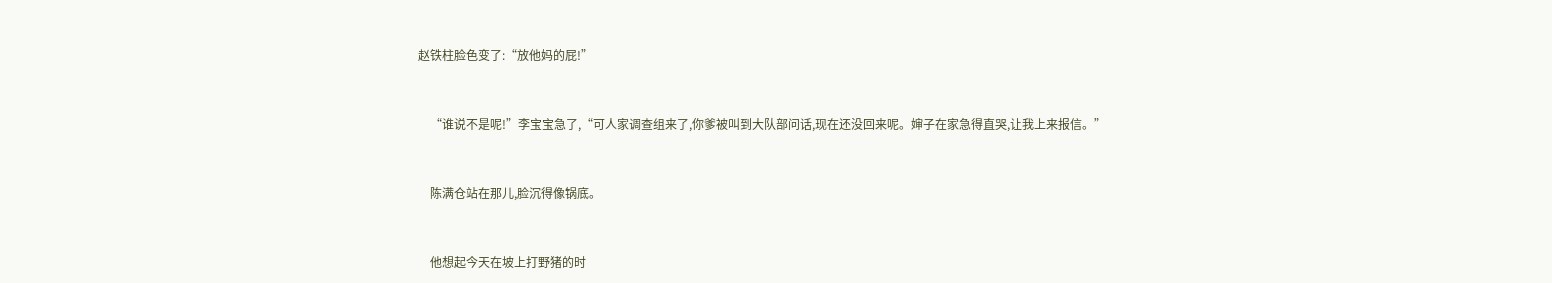赵铁柱脸色变了:“放他妈的屁!”


    “谁说不是呢!”李宝宝急了,“可人家调查组来了,你爹被叫到大队部问话,现在还没回来呢。婶子在家急得直哭,让我上来报信。”


    陈满仓站在那儿,脸沉得像锅底。


    他想起今天在坡上打野猪的时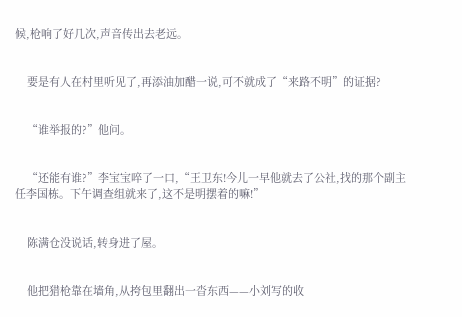候,枪响了好几次,声音传出去老远。


    要是有人在村里听见了,再添油加醋一说,可不就成了“来路不明”的证据?


    “谁举报的?”他问。


    “还能有谁?”李宝宝啐了一口,“王卫东!今儿一早他就去了公社,找的那个副主任李国栋。下午调查组就来了,这不是明摆着的嘛!”


    陈满仓没说话,转身进了屋。


    他把猎枪靠在墙角,从挎包里翻出一沓东西——小刘写的收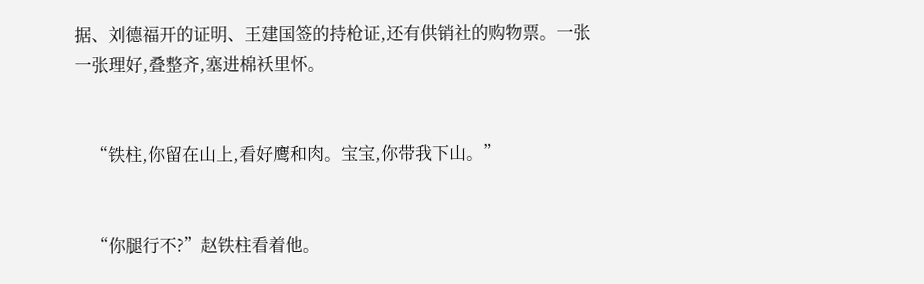据、刘德福开的证明、王建国签的持枪证,还有供销社的购物票。一张一张理好,叠整齐,塞进棉袄里怀。


    “铁柱,你留在山上,看好鹰和肉。宝宝,你带我下山。”


    “你腿行不?”赵铁柱看着他。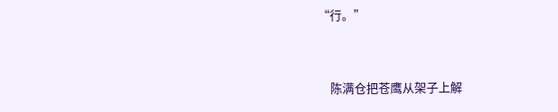“行。”


    陈满仓把苍鹰从架子上解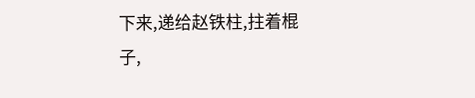下来,递给赵铁柱,拄着棍子,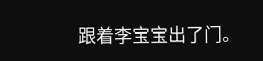跟着李宝宝出了门。